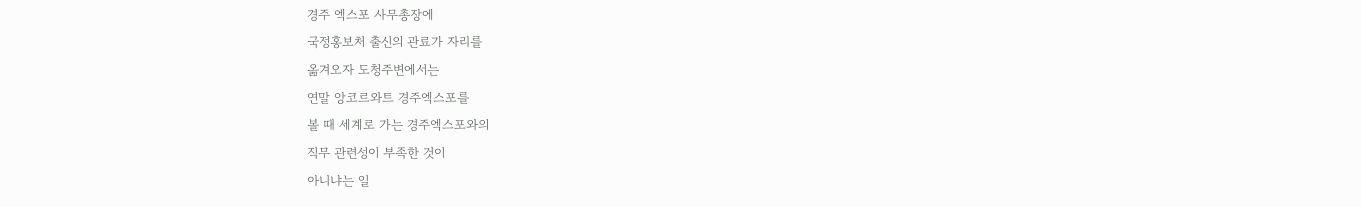경주 엑스포 사무총장에
국정홍보처 출신의 관료가 자리를
옮겨오자 도청주변에서는
연말 앙코르와트 경주엑스포를
볼 때 세계로 가는 경주엑스포와의
직무 관련성이 부족한 것이
아니냐는 일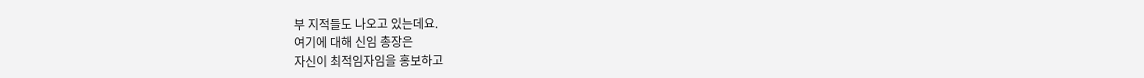부 지적들도 나오고 있는데요.
여기에 대해 신임 총장은
자신이 최적임자임을 홍보하고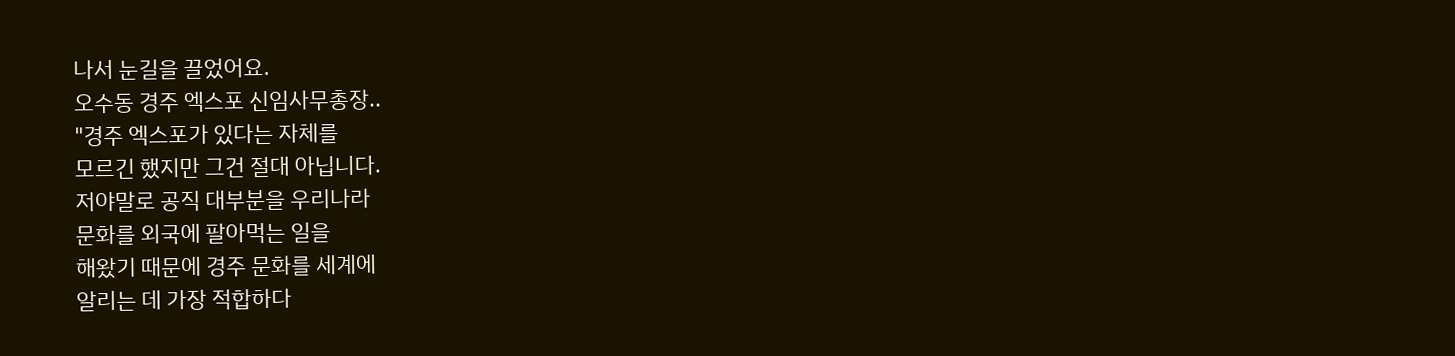나서 눈길을 끌었어요.
오수동 경주 엑스포 신임사무총장..
"경주 엑스포가 있다는 자체를
모르긴 했지만 그건 절대 아닙니다.
저야말로 공직 대부분을 우리나라
문화를 외국에 팔아먹는 일을
해왔기 때문에 경주 문화를 세계에
알리는 데 가장 적합하다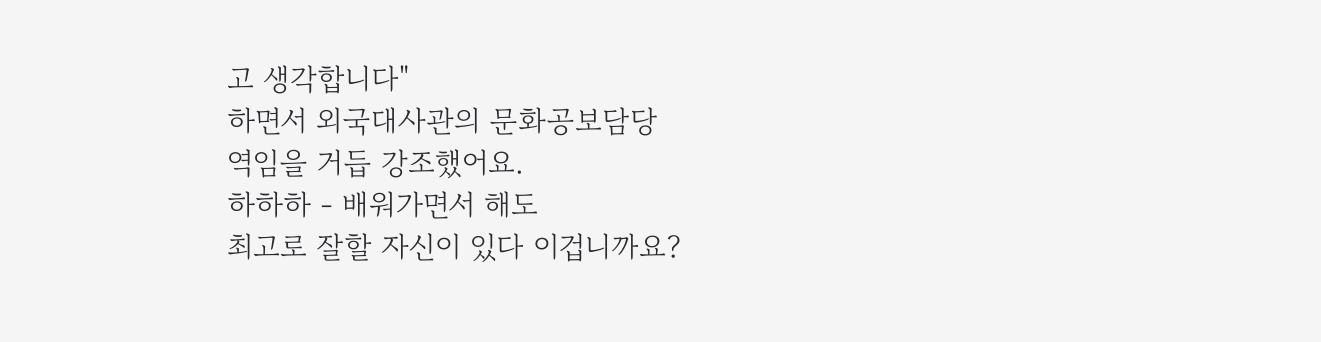고 생각합니다"
하면서 외국대사관의 문화공보담당
역임을 거듭 강조했어요.
하하하 - 배워가면서 해도
최고로 잘할 자신이 있다 이겁니까요?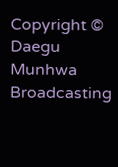Copyright © Daegu Munhwa Broadcasting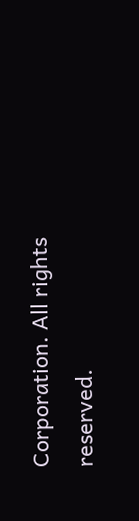Corporation. All rights reserved.